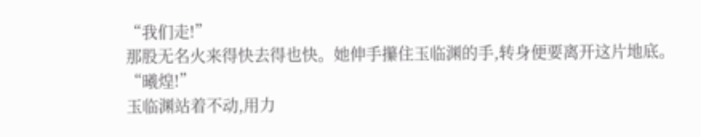“我们走!”
那股无名火来得快去得也快。她伸手攥住玉临渊的手,转身便要离开这片地底。
“曦煌!”
玉临渊站着不动,用力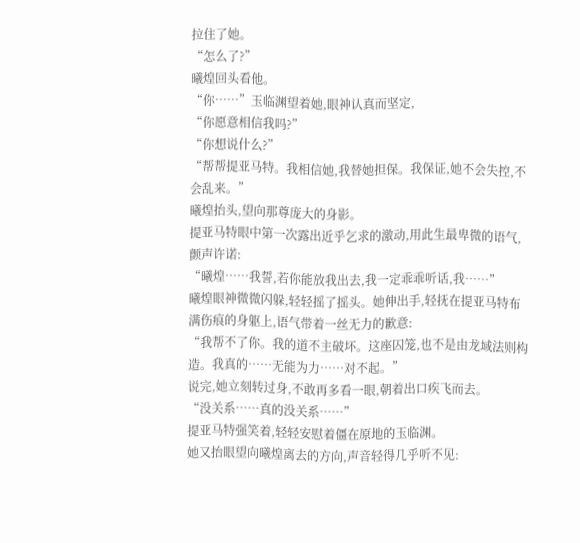拉住了她。
“怎么了?”
曦煌回头看他。
“你……”玉临渊望着她,眼神认真而坚定,
“你愿意相信我吗?”
“你想说什么?”
“帮帮提亚马特。我相信她,我替她担保。我保证,她不会失控,不会乱来。”
曦煌抬头,望向那尊庞大的身影。
提亚马特眼中第一次露出近乎乞求的激动,用此生最卑微的语气,颤声许诺:
“曦煌……我誓,若你能放我出去,我一定乖乖听话,我……”
曦煌眼神微微闪躲,轻轻摇了摇头。她伸出手,轻抚在提亚马特布满伤痕的身躯上,语气带着一丝无力的歉意:
“我帮不了你。我的道不主破坏。这座囚笼,也不是由龙域法则构造。我真的……无能为力……对不起。”
说完,她立刻转过身,不敢再多看一眼,朝着出口疾飞而去。
“没关系……真的没关系……”
提亚马特强笑着,轻轻安慰着僵在原地的玉临渊。
她又抬眼望向曦煌离去的方向,声音轻得几乎听不见: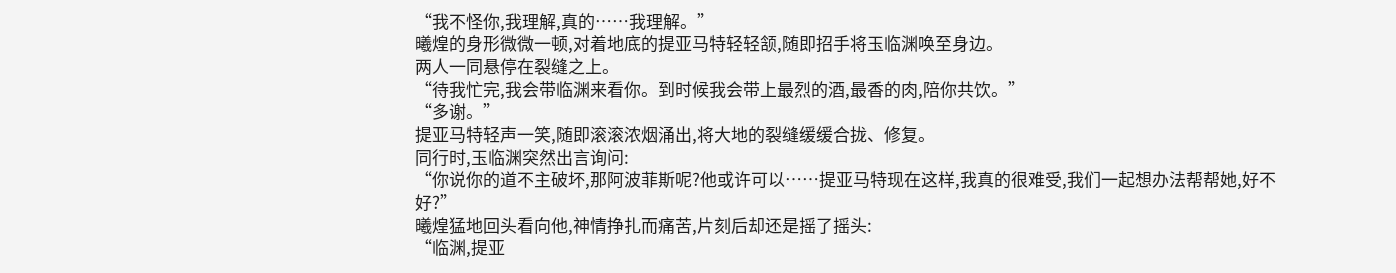“我不怪你,我理解,真的……我理解。”
曦煌的身形微微一顿,对着地底的提亚马特轻轻颔,随即招手将玉临渊唤至身边。
两人一同悬停在裂缝之上。
“待我忙完,我会带临渊来看你。到时候我会带上最烈的酒,最香的肉,陪你共饮。”
“多谢。”
提亚马特轻声一笑,随即滚滚浓烟涌出,将大地的裂缝缓缓合拢、修复。
同行时,玉临渊突然出言询问:
“你说你的道不主破坏,那阿波菲斯呢?他或许可以……提亚马特现在这样,我真的很难受,我们一起想办法帮帮她,好不好?”
曦煌猛地回头看向他,神情挣扎而痛苦,片刻后却还是摇了摇头:
“临渊,提亚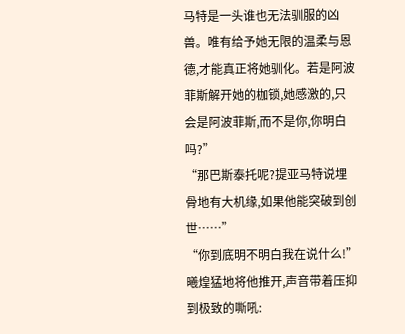马特是一头谁也无法驯服的凶兽。唯有给予她无限的温柔与恩德,才能真正将她驯化。若是阿波菲斯解开她的枷锁,她感激的,只会是阿波菲斯,而不是你,你明白吗?”
“那巴斯泰托呢?提亚马特说埋骨地有大机缘,如果他能突破到创世……”
“你到底明不明白我在说什么!”
曦煌猛地将他推开,声音带着压抑到极致的嘶吼: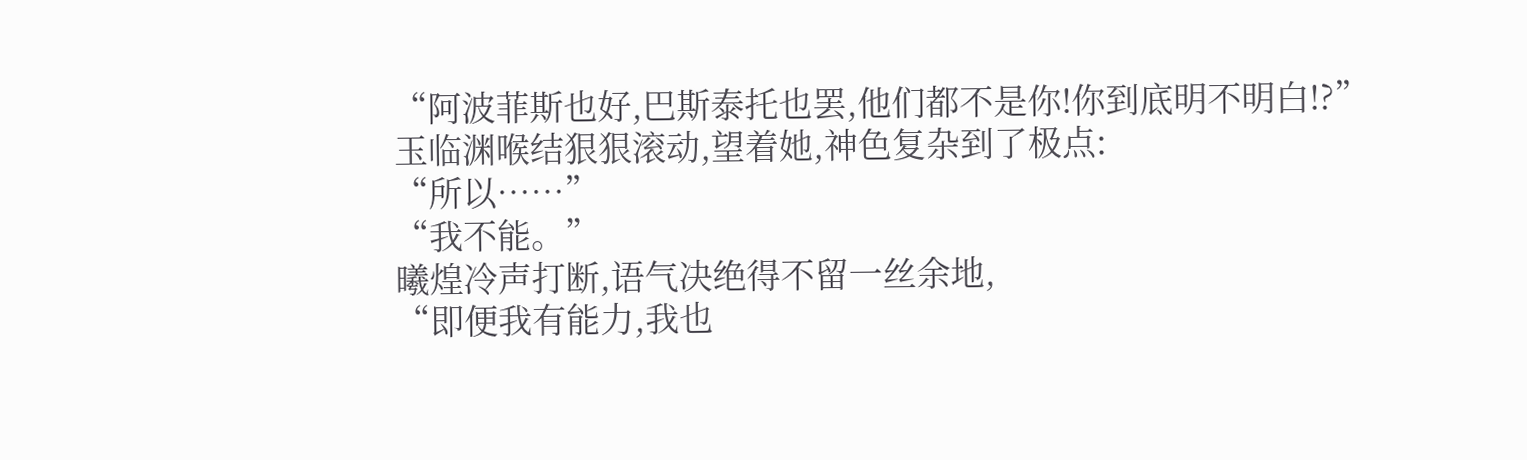“阿波菲斯也好,巴斯泰托也罢,他们都不是你!你到底明不明白!?”
玉临渊喉结狠狠滚动,望着她,神色复杂到了极点:
“所以……”
“我不能。”
曦煌冷声打断,语气决绝得不留一丝余地,
“即便我有能力,我也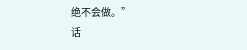绝不会做。”
话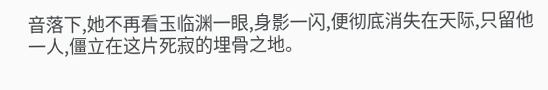音落下,她不再看玉临渊一眼,身影一闪,便彻底消失在天际,只留他一人,僵立在这片死寂的埋骨之地。